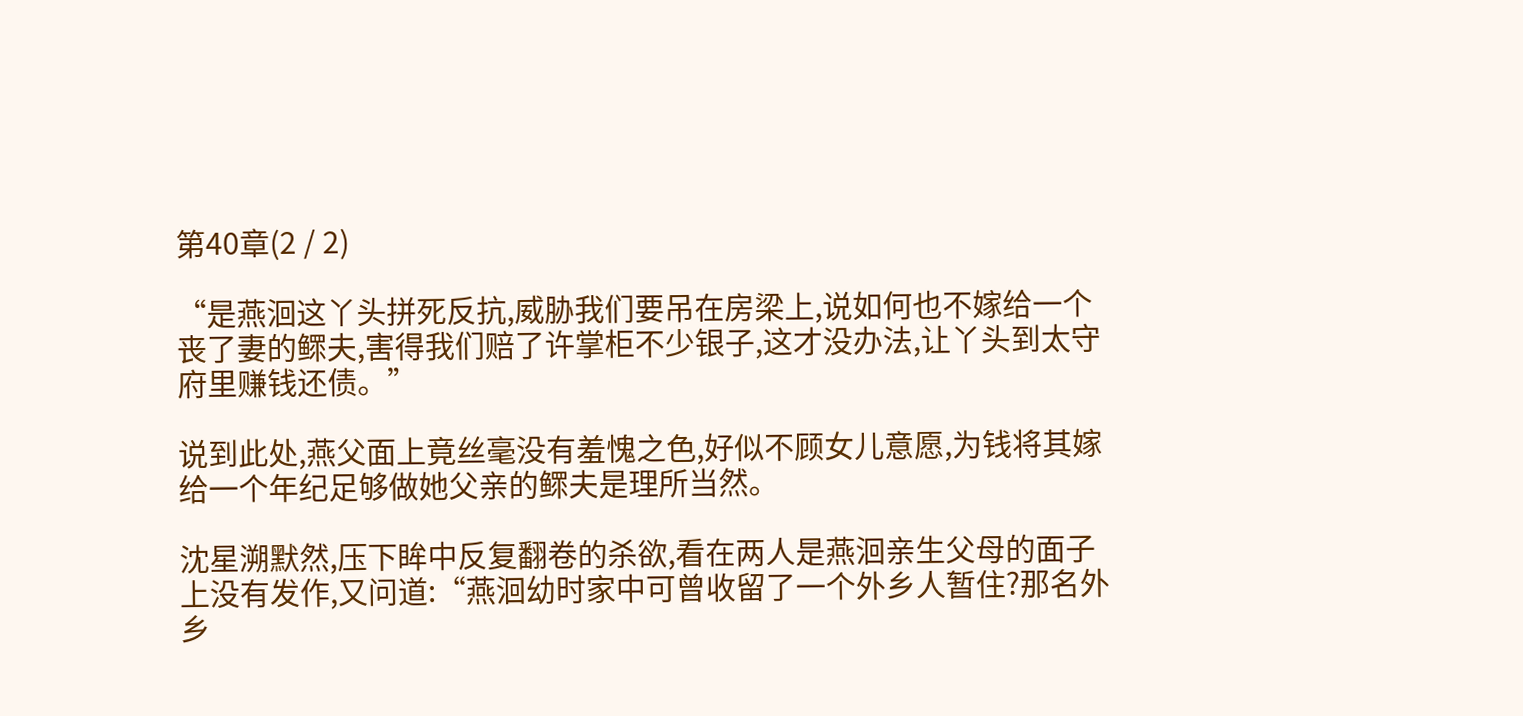第40章(2 / 2)

“是燕洄这丫头拼死反抗,威胁我们要吊在房梁上,说如何也不嫁给一个丧了妻的鳏夫,害得我们赔了许掌柜不少银子,这才没办法,让丫头到太守府里赚钱还债。”

说到此处,燕父面上竟丝毫没有羞愧之色,好似不顾女儿意愿,为钱将其嫁给一个年纪足够做她父亲的鳏夫是理所当然。

沈星溯默然,压下眸中反复翻卷的杀欲,看在两人是燕洄亲生父母的面子上没有发作,又问道:“燕洄幼时家中可曾收留了一个外乡人暂住?那名外乡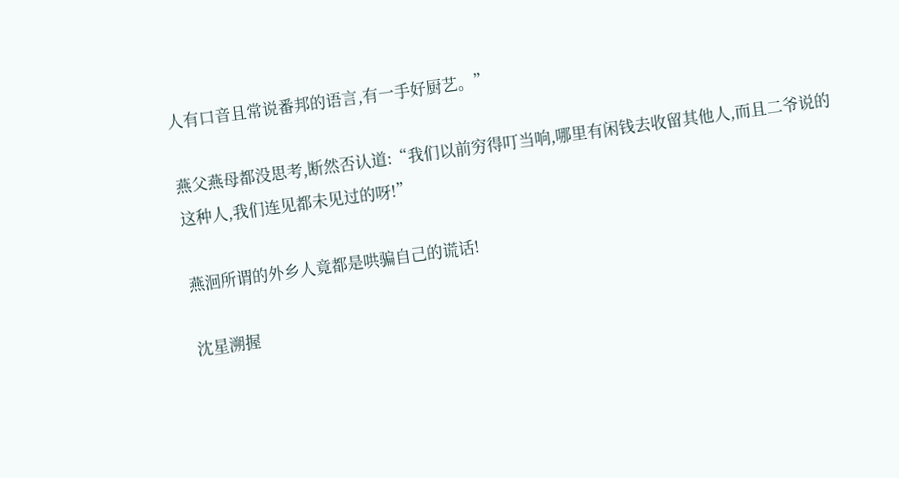人有口音且常说番邦的语言,有一手好厨艺。”

燕父燕母都没思考,断然否认道:“我们以前穷得叮当响,哪里有闲钱去收留其他人,而且二爷说的这种人,我们连见都未见过的呀!”

燕洄所谓的外乡人竟都是哄骗自己的谎话!

沈星溯握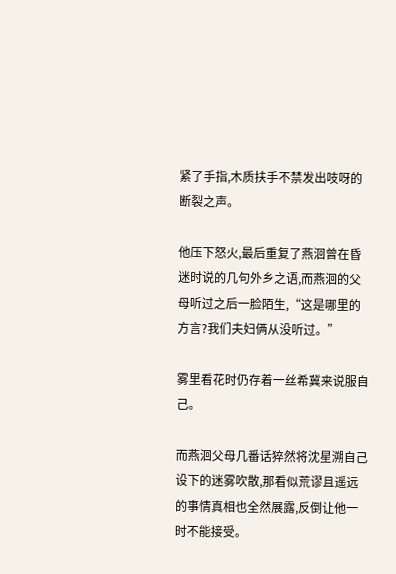紧了手指,木质扶手不禁发出吱呀的断裂之声。

他压下怒火,最后重复了燕洄曾在昏迷时说的几句外乡之语,而燕洄的父母听过之后一脸陌生,“这是哪里的方言?我们夫妇俩从没听过。”

雾里看花时仍存着一丝希冀来说服自己。

而燕洄父母几番话猝然将沈星溯自己设下的迷雾吹散,那看似荒谬且遥远的事情真相也全然展露,反倒让他一时不能接受。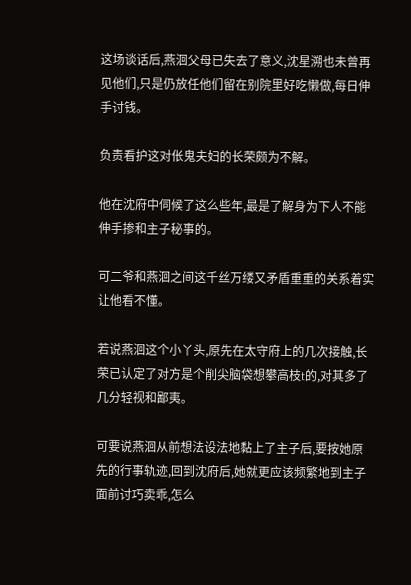这场谈话后,燕洄父母已失去了意义,沈星溯也未曾再见他们,只是仍放任他们留在别院里好吃懒做,每日伸手讨钱。

负责看护这对伥鬼夫妇的长荣颇为不解。

他在沈府中伺候了这么些年,最是了解身为下人不能伸手掺和主子秘事的。

可二爷和燕洄之间这千丝万缕又矛盾重重的关系着实让他看不懂。

若说燕洄这个小丫头,原先在太守府上的几次接触,长荣已认定了对方是个削尖脑袋想攀高枝t的,对其多了几分轻视和鄙夷。

可要说燕洄从前想法设法地黏上了主子后,要按她原先的行事轨迹,回到沈府后,她就更应该频繁地到主子面前讨巧卖乖,怎么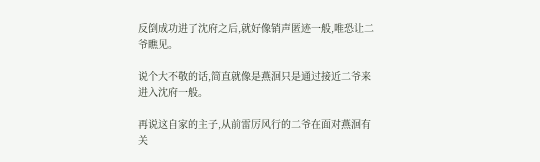反倒成功进了沈府之后,就好像销声匿迹一般,唯恐让二爷瞧见。

说个大不敬的话,简直就像是燕洄只是通过接近二爷来进入沈府一般。

再说这自家的主子,从前雷厉风行的二爷在面对燕洄有关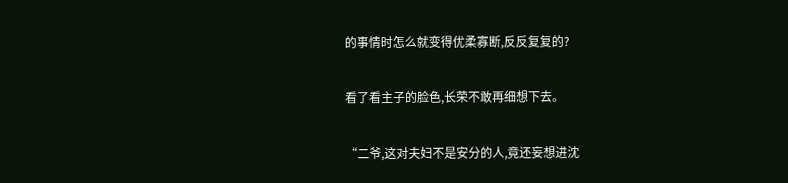的事情时怎么就变得优柔寡断,反反复复的?

看了看主子的脸色,长荣不敢再细想下去。

“二爷,这对夫妇不是安分的人,竟还妄想进沈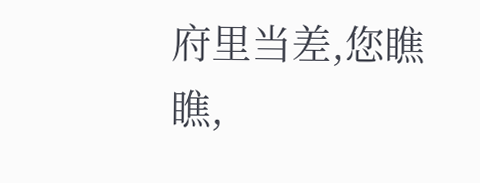府里当差,您瞧瞧,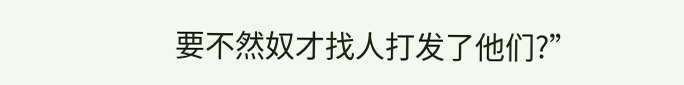要不然奴才找人打发了他们?”